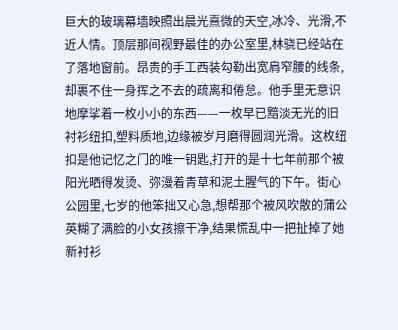巨大的玻璃幕墙映照出晨光熹微的天空,冰冷、光滑,不近人情。顶层那间视野最佳的办公室里,林骁已经站在了落地窗前。昂贵的手工西装勾勒出宽肩窄腰的线条,却裹不住一身挥之不去的疏离和倦怠。他手里无意识地摩挲着一枚小小的东西——一枚早已黯淡无光的旧衬衫纽扣,塑料质地,边缘被岁月磨得圆润光滑。这枚纽扣是他记忆之门的唯一钥匙,打开的是十七年前那个被阳光晒得发烫、弥漫着青草和泥土腥气的下午。街心公园里,七岁的他笨拙又心急,想帮那个被风吹散的蒲公英糊了满脸的小女孩擦干净,结果慌乱中一把扯掉了她新衬衫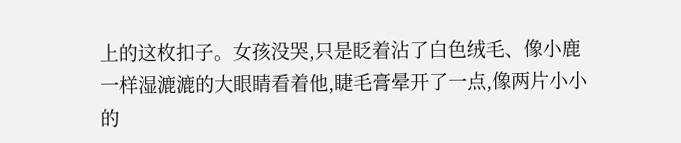上的这枚扣子。女孩没哭,只是眨着沾了白色绒毛、像小鹿一样湿漉漉的大眼睛看着他,睫毛膏晕开了一点,像两片小小的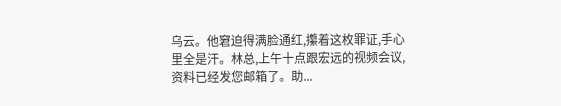乌云。他窘迫得满脸通红,攥着这枚罪证,手心里全是汗。林总,上午十点跟宏远的视频会议,资料已经发您邮箱了。助...